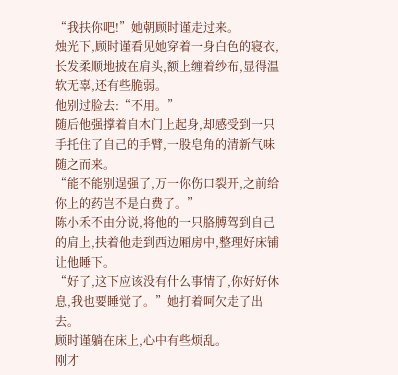“我扶你吧!”她朝顾时谨走过来。
烛光下,顾时谨看见她穿着一身白色的寝衣,长发柔顺地披在肩头,额上缠着纱布,显得温软无辜,还有些脆弱。
他别过脸去:“不用。”
随后他强撑着自木门上起身,却感受到一只手托住了自己的手臂,一股皂角的清新气味随之而来。
“能不能别逞强了,万一你伤口裂开,之前给你上的药岂不是白费了。”
陈小禾不由分说,将他的一只胳膊驾到自己的肩上,扶着他走到西边厢房中,整理好床铺让他睡下。
“好了,这下应该没有什么事情了,你好好休息,我也要睡觉了。”她打着呵欠走了出去。
顾时谨躺在床上,心中有些烦乱。
刚才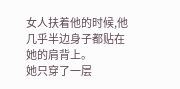女人扶着他的时候,他几乎半边身子都贴在她的肩背上。
她只穿了一层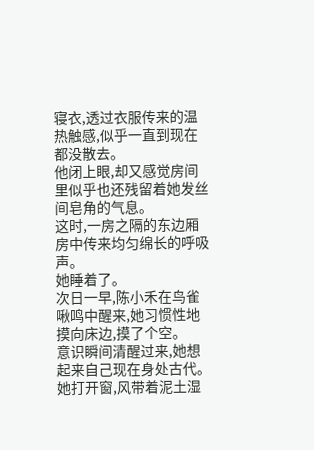寝衣,透过衣服传来的温热触感,似乎一直到现在都没散去。
他闭上眼,却又感觉房间里似乎也还残留着她发丝间皂角的气息。
这时,一房之隔的东边厢房中传来均匀绵长的呼吸声。
她睡着了。
次日一早,陈小禾在鸟雀啾鸣中醒来,她习惯性地摸向床边,摸了个空。
意识瞬间清醒过来,她想起来自己现在身处古代。
她打开窗,风带着泥土湿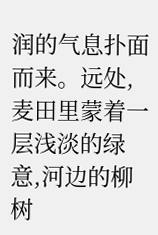润的气息扑面而来。远处,麦田里蒙着一层浅淡的绿意,河边的柳树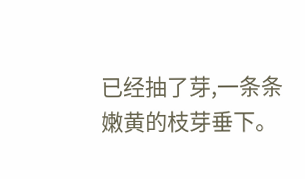已经抽了芽,一条条嫩黄的枝芽垂下。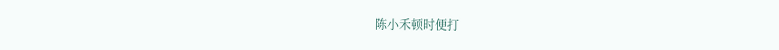陈小禾顿时便打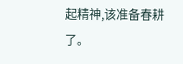起精神,该准备春耕了。